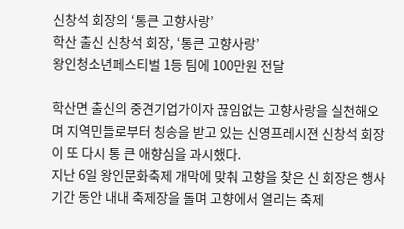신창석 회장의 ‘통큰 고향사랑’
학산 출신 신창석 회장, ‘통큰 고향사랑’
왕인청소년페스티벌 1등 팀에 100만원 전달

학산면 출신의 중견기업가이자 끊임없는 고향사랑을 실천해오며 지역민들로부터 칭송을 받고 있는 신영프레시젼 신창석 회장이 또 다시 통 큰 애향심을 과시했다.
지난 6일 왕인문화축제 개막에 맞춰 고향을 찾은 신 회장은 행사기간 동안 내내 축제장을 돌며 고향에서 열리는 축제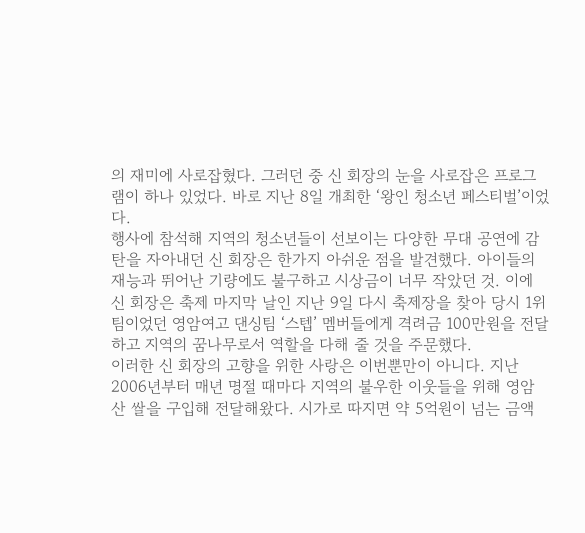의 재미에 사로잡혔다. 그러던 중 신 회장의 눈을 사로잡은 프로그램이 하나 있었다. 바로 지난 8일 개최한 ‘왕인 청소년 페스티벌’이었다.
행사에 참석해 지역의 청소년들이 선보이는 다양한 무대 공연에 감탄을 자아내던 신 회장은 한가지 아쉬운 점을 발견했다. 아이들의 재능과 뛰어난 기량에도 불구하고 시상금이 너무 작았던 것. 이에 신 회장은 축제 마지막 날인 지난 9일 다시 축제장을 찾아 당시 1위팀이었던 영암여고 댄싱팀 ‘스텝’ 멤버들에게 격려금 100만원을 전달하고 지역의 꿈나무로서 역할을 다해 줄 것을 주문했다.
이러한 신 회장의 고향을 위한 사랑은 이번뿐만이 아니다. 지난 2006년부터 매년 명절 때마다 지역의 불우한 이웃들을 위해 영암산 쌀을 구입해 전달해왔다. 시가로 따지면 약 5억원이 넘는 금액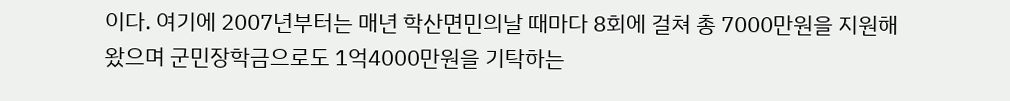이다. 여기에 2007년부터는 매년 학산면민의날 때마다 8회에 걸쳐 총 7000만원을 지원해왔으며 군민장학금으로도 1억4000만원을 기탁하는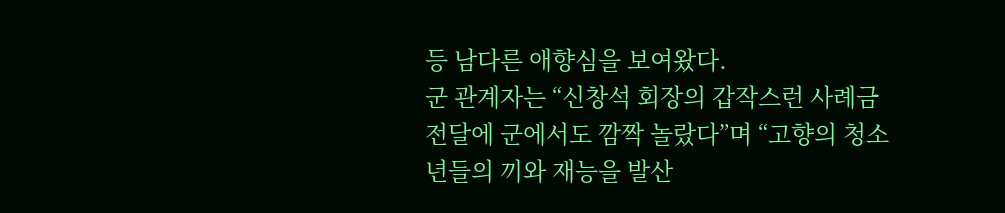등 남다른 애향심을 보여왔다.
군 관계자는 “신창석 회장의 갑작스런 사례금 전달에 군에서도 깜짝 놀랐다”며 “고향의 청소년들의 끼와 재능을 발산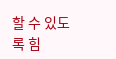할 수 있도록 힘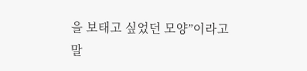을 보태고 싶었던 모양”이라고 말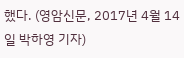했다. (영암신문, 2017년 4월 14일 박하영 기자)